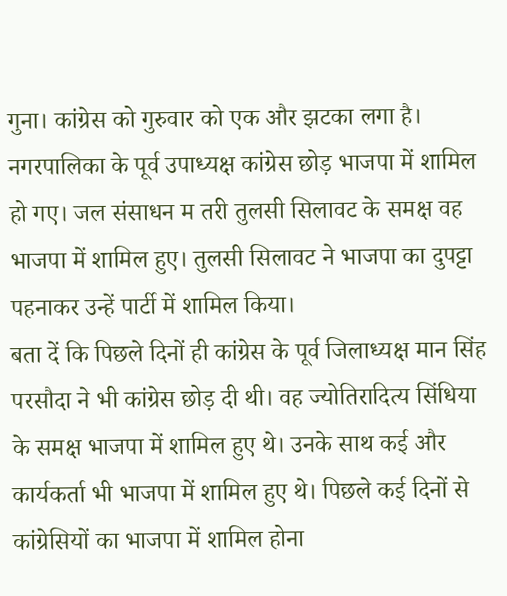गुना। कांग्रेस को गुरुवार को एक और झटका लगा है। नगरपालिका के पूर्व उपाध्यक्ष कांग्रेस छोड़ भाजपा में शामिल हो गए। जल संसाधन म तरी तुलसी सिलावट के समक्ष वह भाजपा में शामिल हुए। तुलसी सिलावट ने भाजपा का दुपट्टा पहनाकर उन्हें पार्टी में शामिल किया।
बता दें कि पिछले दिनों ही कांग्रेस के पूर्व जिलाध्यक्ष मान सिंह परसौदा ने भी कांग्रेस छोड़ दी थी। वह ज्योतिरादित्य सिंधिया के समक्ष भाजपा में शामिल हुए थे। उनके साथ कई और कार्यकर्ता भी भाजपा में शामिल हुए थे। पिछले कई दिनों से कांग्रेसियों का भाजपा में शामिल होना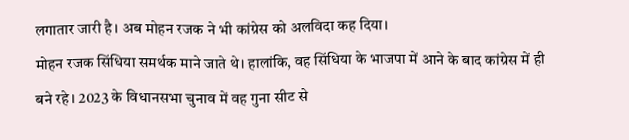लगातार जारी है। अब मोहन रजक ने भी कांग्रेस को अलविदा कह दिया।
मोहन रजक सिंधिया समर्थक माने जाते थे। हालांकि, वह सिंधिया के भाजपा में आने के बाद कांग्रेस में ही बने रहे। 2023 के विधानसभा चुनाव में वह गुना सीट से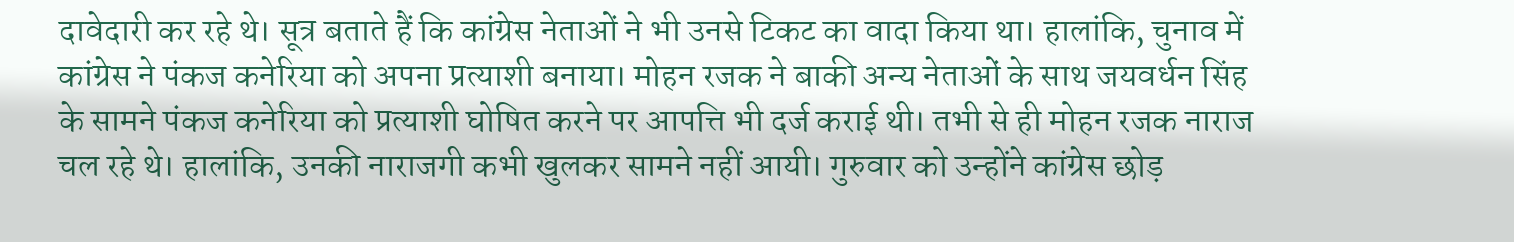दावेदारी कर रहे थे। सूत्र बताते हैं कि कांग्रेस नेताओं ने भी उनसे टिकट का वादा किया था। हालांकि, चुनाव में कांग्रेस ने पंकज कनेरिया को अपना प्रत्याशी बनाया। मोहन रजक ने बाकी अन्य नेताओं के साथ जयवर्धन सिंह के सामने पंकज कनेरिया को प्रत्याशी घोषित करने पर आपत्ति भी दर्ज कराई थी। तभी से ही मोहन रजक नाराज चल रहे थे। हालांकि, उनकी नाराजगी कभी खुलकर सामने नहीं आयी। गुरुवार को उन्होंने कांग्रेस छोड़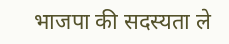भाजपा की सदस्यता ले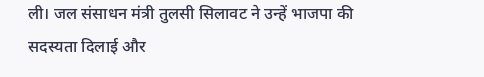ली। जल संसाधन मंत्री तुलसी सिलावट ने उन्हें भाजपा की सदस्यता दिलाई और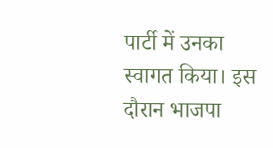पार्टी में उनका स्वागत किया। इस दौरान भाजपा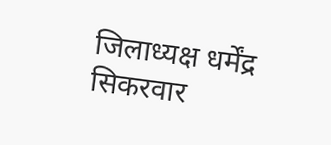जिलाध्यक्ष धर्मेंद्र सिकरवार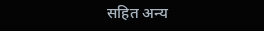सहित अन्य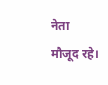नेता मौजूद रहे।